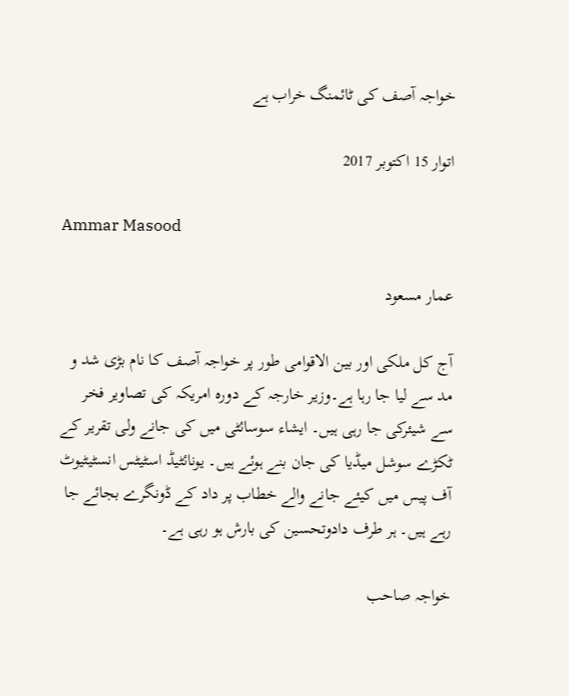خواجہ آصف کی ٹائمنگ خراب ہے

اتوار 15 اکتوبر 2017

Ammar Masood

عمار مسعود

آج کل ملکی اور بین الاقوامی طور پر خواجہ آصف کا نام بڑی شد و مد سے لیا جا رہا ہے۔وزیر خارجہ کے دورہ امریکہ کی تصاویر فخر سے شیئرکی جا رہی ہیں۔ ایشاء سوسائٹی میں کی جانے ولی تقریر کے ٹکڑے سوشل میڈیا کی جان بنے ہوئے ہیں۔ یونائٹیڈ اسٹیٹس انسٹیٹیوٹ آف پیس میں کیئے جانے والے خطاب پر داد کے ڈونگرے بجائے جا رہے ہیں۔ ہر طرف دادوتحسین کی بارش ہو رہی ہے۔

خواجہ صاحب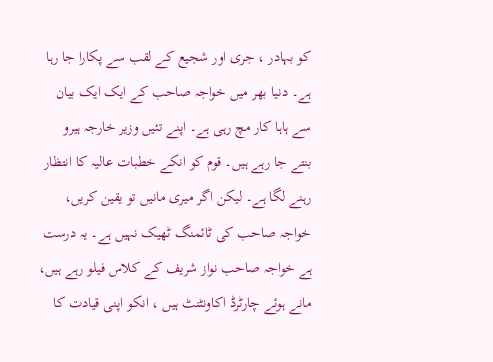کو بہادر ، جری اور شجیع کے لقب سے پکارا جا رہا ہے۔ دنیا بھر میں خواجہ صاحب کے ایک ایک بیان سے ہاہا کار مچ رہی ہے۔ اپنے تئیں وزیر خارجہ ہیرو بنتے جا رہے ہیں۔ قوم کو انکے خطبات عالیہ کا انتظار رہنے لگا ہے۔ لیکن اگر میری مانیں تو یقین کریں، خواجہ صاحب کی ٹائمنگ ٹھیک نہیں ہے۔ یہ درست ہے خواجہ صاحب نواز شریف کے کلاس فیلو رہے ہیں، مانے ہوئے چارٹرڈ اکاونٹنٹ ہیں ، انکو اپنی قیادت کا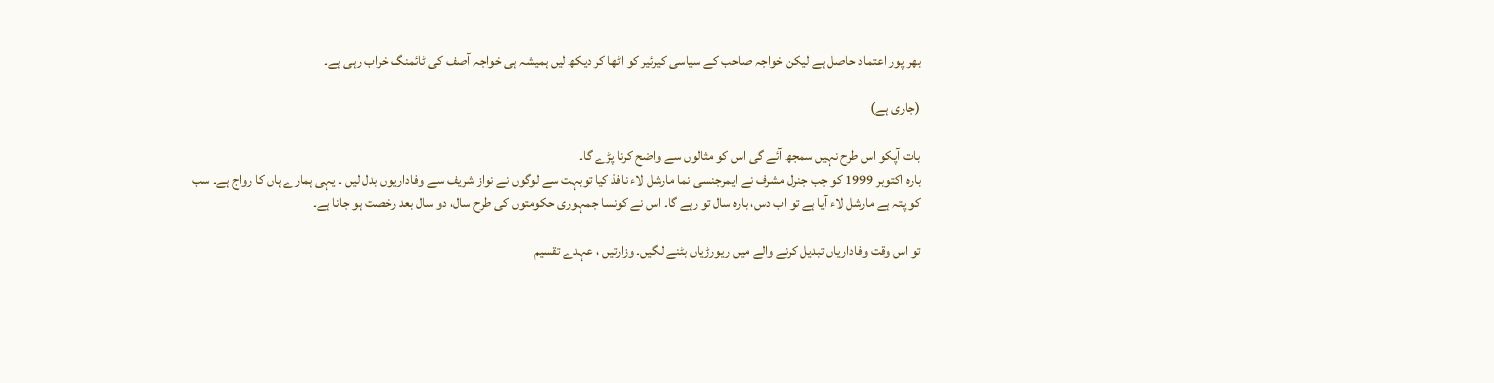بھر پور اعتماد حاصل ہے لیکن خواجہ صاحب کے سیاسی کیرئیر کو اٹھا کر دیکھ لیں ہمیشہ ہی خواجہ آصف کی ٹائمنگ خراب رہی ہے۔

(جاری ہے)

بات آپکو اس طرح نہیں سمجھ آئے گی اس کو مثالوں سے واضح کرنا پڑے گا۔
بارہ اکتوبر 1999 کو جب جنرل مشرف نے ایمرجنسی نما مارشل لاء نافذ کیا توبہت سے لوگوں نے نواز شریف سے وفاداریوں بدل لیں ۔ یہی ہمارے ہاں کا رواج ہے۔ سب کو پتہ ہے مارشل لاء آیا ہے تو اب دس، بارہ سال تو رہے گا۔ اس نے کونسا جمہوری حکومتوں کی طرح سال، دو سال بعد رخصت ہو جانا ہے۔

تو اس وقت وفاداریاں تبدیل کرنے والے میں ریورڑیاں بٹنے لگیں۔ وزارتیں ، عہدے تقسیم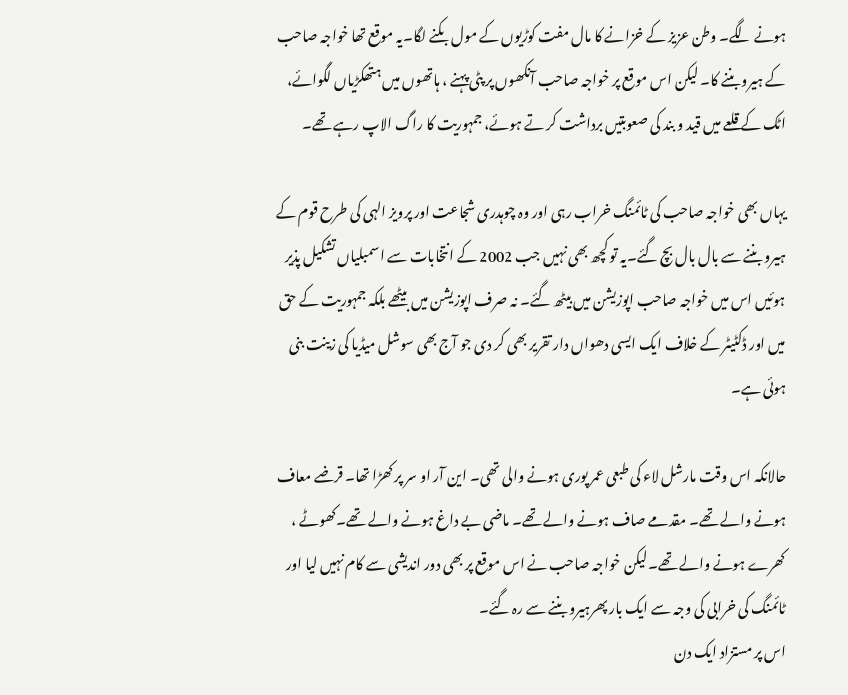ہونے لگے۔ وطن عزیز کے خزانے کا مال مفت کوڑیوں کے مول بکنے لگا۔یہ موقع تھا خواجہ صاحب کے ہیرو بننے کا۔ لیکن اس موقع پر خواجہ صاحب آنکھوں پر پٹی پہنے ، ہاتھوں میں ہتھکڑیاں لگوائے، اٹک کے قلعے میں قید و بند کی صعوبتیں برداشت کر تے ہوئے، جمہوریت کا راگ الاپ رہے تھے۔

یہاں بھی خواجہ صاحب کی ٹائمنگ خراب رہی اور وہ چوہدری شجاعت اور پرویز الہی کی طرح قوم کے ہیرو بننے سے بال بال بچ گئے۔یہ تو کچھ بھی نہیں جب 2002 کے انتخابات سے اسمبلیاں تشکیل پذیر ہوئیں اس میں خواجہ صاحب اپوزیشن میں بیٹھ گئے۔ نہ صرف اپوزیشن میں بیٹھے بلکہ جمہوریت کے حق میں اور ڈکٹیٹر کے خلاف ایک ایسی دھواں دار تقریر بھی کر دی جو آج بھی سوشل میڈیا کی زینت بنی ہوئی ہے۔

حالانکہ اس وقت مارشل لاء کی طبعی عمر پوری ہونے والی تھی۔ این آر او سر پر کھڑا تھا۔ قرضے معاف ہونے والے تھے۔ مقدمے صاف ہونے والے تھے۔ ماضی بے داغ ہونے والے تھے۔کھوٹے ، کھرے ہونے والے تھے۔لیکن خواجہ صاحب نے اس موقع پر بھی دور اندیشی سے کام نہیں لیا اور ٹائمنگ کی خرابی کی وجہ سے ایک بار پھرہیرو بننے سے رہ گئے۔
اس پر مستزاد ایک دن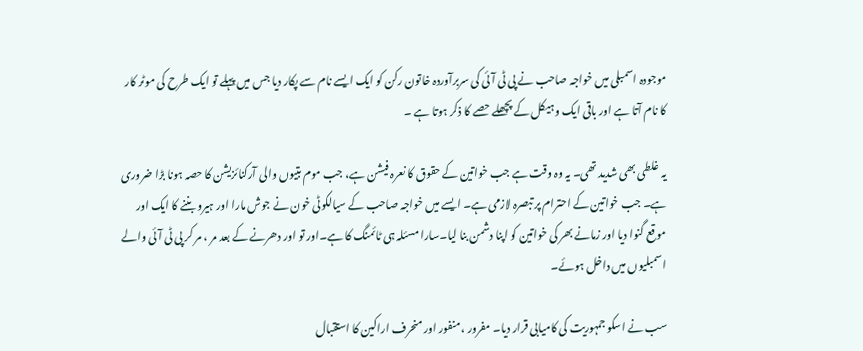موجودہ اسمبلی میں خواجہ صاحب نے پی ٹی آئی کی سربرآوردہ خاتون رکن کو ایک ایسے نام سے پکار دیا جس میں پہلے تو ایک طرح کی موٹر کار کا نام آتا ہے اور باقی ایک وہیکل کے پچھلے حصے کا ذکر ہوتا ہے ۔

یہ غلطی بھی شدید تھی۔ یہ وہ وقت ہے جب خواتین کے حقوق کا نعرہ فیشن ہے، جب موم بتیوں والی آرکنائزیشن کا حصہ ہونا بڑا ضروری ہے۔ جب خواتین کے احترام پر تبصرہ لازمی ہے۔ ایسے میں خواجہ صاحب کے سیالکوٹی خون نے جوش مارا اور ہیرو بننے کا ایک اور موقع گنوا دیا اور زمانے بھر کی خواتین کو اپنا دشمن بنا لیا۔سارا مسئلہ ہی ٹائمنگ کا ہے۔اور تو اور دھرنے کے بعد مر ، مر کر پی ٹی آئی والے اسمبلیوں میں داخل ہوئے۔

سب نے اسکو جمہوریت کی کامیابی قرار دیا۔ مفرور ، منفور اور منحرف اراکین کا استقبال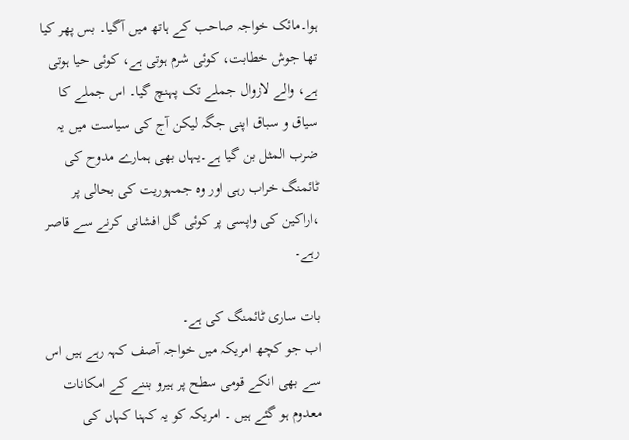ہوا۔مائک خواجہ صاحب کے ہاتھ میں آگیا۔ بس پھر کیا تھا جوش خطابت، کوئی شرم ہوتی ہے، کوئی حیا ہوتی ہے، والے لازوال جملے تک پہنچ گیا۔ اس جملے کا سیاق و سباق اپنی جگہ لیکن آج کی سیاست میں یہ ضرب المثل بن گیا ہے۔یہاں بھی ہمارے مدوح کی ٹائمنگ خراب رہی اور وہ جمہوریت کی بحالی پر ،اراکین کی واپسی پر کوئی گل افشانی کرنے سے قاصر رہے۔

بات ساری ٹائمنگ کی ہے۔
اب جو کچھ امریکہ میں خواجہ آصف کہہ رہے ہیں اس سے بھی انکے قومی سطح پر ہیرو بننے کے امکانات معدوم ہو گئے ہیں ۔ امریکہ کو یہ کہنا کہاں کی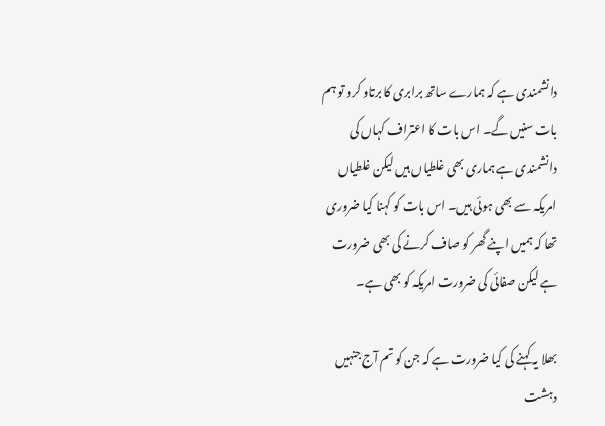دانشمندی ہے کہ ہمارے ساتھ برابری کا برتاو کرو تو ہم بات سنیں گے۔ اس بات کا اعتراف کہاں کی دانشمندی ہے ہماری بھی غلطیاں ہیں لیکن غلطیاں امریکہ سے بھی ہوئی ہیں۔ اس بات کو کہنا کیا ضروری تھا کہ ہمیں اپنے گھر کو صاف کرنے کی بھی ضرورت ہے لیکن صفائی کی ضرورت امریکہ کو بھی ہے۔

بھلا یہ کہنے کی کیا ضرورت ہے کہ جن کو تم آج جنہیں دہشت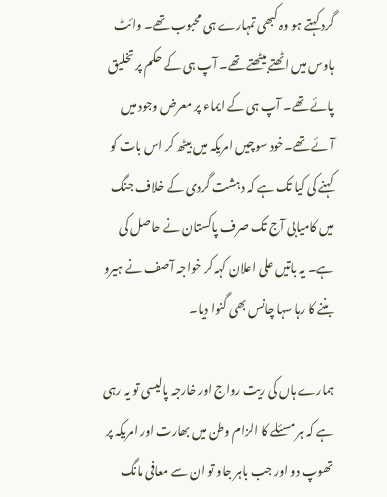گرد کہتے ہو وہ کبھی تمہارے ہی محبوب تھے۔ وائٹ ہاوس میں اٹھتے بیٹھتے تھے۔ آپ ہی کے حکم پر تخلیق پائے تھے۔ آپ ہی کے ایماء پر معرض وجود میں آئے تھے۔خود سوچیں امریکہ میں بیٹھ کر اس بات کو کہنے کی کیا تک ہے کہ دہشت گردی کے خلاف جنگ میں کامیابی آج تک صرف پاکستان نے حاصل کی ہے۔ یہ باتیں علی اعلان کہہ کر خواجہ آصف نے ہیرو بننے کا رہا سہا چانس بھی گنوا دیا۔

ہمارے ہاں کی ریت رواج اور خارجہ پالیسی تو یہ رہی ہے کہ ہر مسئلے کا الزام وطن میں بھارت اور امریکہ پر تھوپ دو اور جب باہر جاو تو ان سے معافی مانگ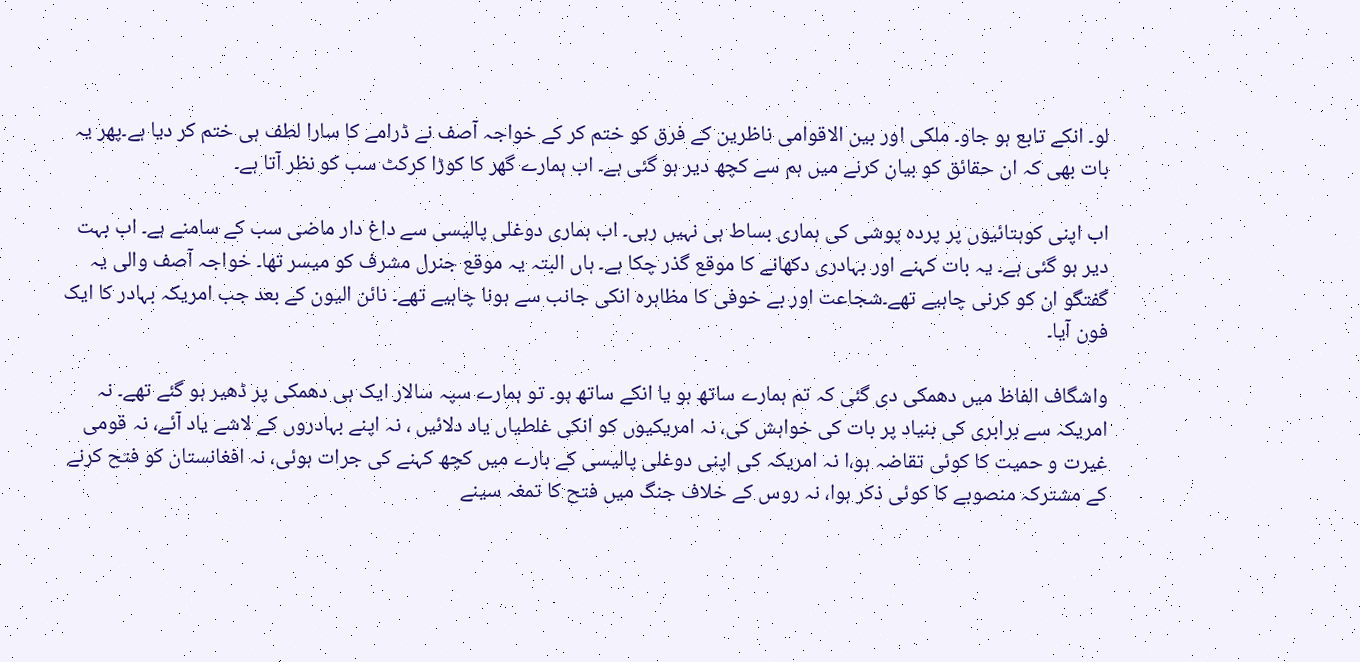لو۔ انکے تابع ہو جاو۔ ملکی اور بین الاقوامی ناظرین کے فرق کو ختم کر کے خواجہ آصف نے ڈرامے کا سارا لطف ہی ختم کر دیا ہے۔پھر یہ بات بھی کہ ان حقائق کو بیان کرنے میں ہم سے کچھ دیر ہو گئی ہے۔ اب ہمارے گھر کا کوڑا کرکٹ سب کو نظر آتا ہے۔

اب اپنی کوہتائیوں پر پردہ پوشی کی ہماری بساط ہی نہیں رہی۔ اب ہماری دوغلی پالیسی سے داغ دار ماضی سب کے سامنے ہے۔ اب بہت دیر ہو گئی ہے۔ یہ بات کہنے اور بہادری دکھانے کا موقع گذر چکا ہے۔ ہاں البتہ یہ موقع جنرل مشرف کو میسر تھا۔ خواجہ آصف والی یہ گفتگو ان کو کرنی چاہیے تھے۔شجاعت اور بے خوفی کا مظاہرہ انکی جانب سے ہونا چاہیے تھے۔ نائن الیون کے بعد جب امریکہ بہادر کا ایک فون آیا۔

واشگاف الفاظ میں دھمکی دی گئی کہ تم ہمارے ساتھ ہو یا انکے ساتھ ہو۔ تو ہمارے سپہ سالار ایک ہی دھمکی پر ڈھیر ہو گئے تھے۔ نہ امریکہ سے برابری کی بنیاد پر بات کی خواہش کی، نہ امریکیوں کو انکی غلطیاں یاد دلائیں ، نہ اپنے بہادروں کے لاشے یاد آئے، نہ قومی غیرت و حمیت کا کوئی تقاضہ ہو،ا نہ امریکہ کی اپنی دوغلی پالیسی کے بارے میں کچھ کہنے کی جرات ہوئی، نہ افغانستان کو فتح کرنے کے مشترکہ منصوبے کا کوئی ذکر ہوا، نہ روس کے خلاف جنگ میں فتح کا تمغہ سینے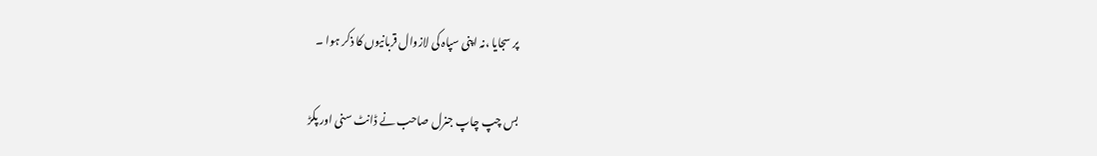پر سجایا ،نہ اپنی سپاہ کی لازوال قربانیوں کا ذکر ہوا ۔

بس چپ چاپ جنرل صاحب نے ڈانٹ سنی اور پکڑ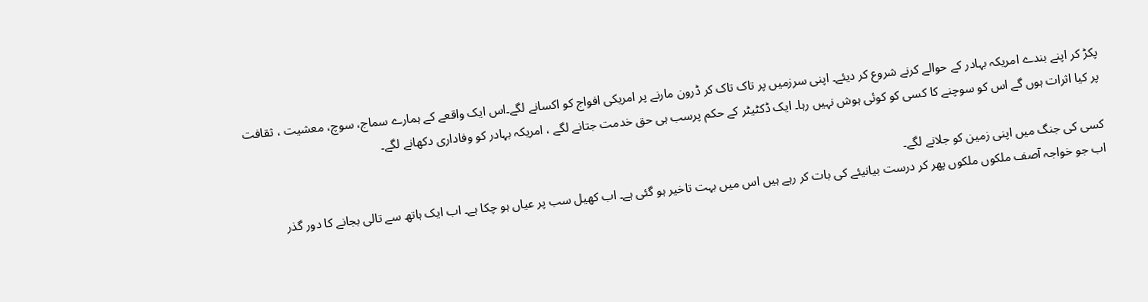پکڑ کر اپنے بندے امریکہ بہادر کے حوالے کرنے شروع کر دیئے۔ اپنی سرزمیں پر تاک تاک کر ڈرون مارنے پر امریکی افواج کو اکسانے لگے۔اس ایک واقعے کے ہمارے سماج، سوچ، معشیت ، ثقافت پر کیا اثرات ہوں گے اس کو سوچنے کا کسی کو کوئی ہوش نہیں رہا۔ ایک ڈکٹیٹر کے حکم پرسب ہی حق خدمت جتانے لگے ، امریکہ بہادر کو وفاداری دکھانے لگے۔

کسی کی جنگ میں اپنی زمین کو جلانے لگے۔
اب جو خواجہ آصف ملکوں ملکوں پھر کر درست بیانیئے کی بات کر رہے ہیں اس میں بہت تاخیر ہو گئی ہے۔ اب کھیل سب پر عیاں ہو چکا ہے۔ اب ایک ہاتھ سے تالی بجانے کا دور گذر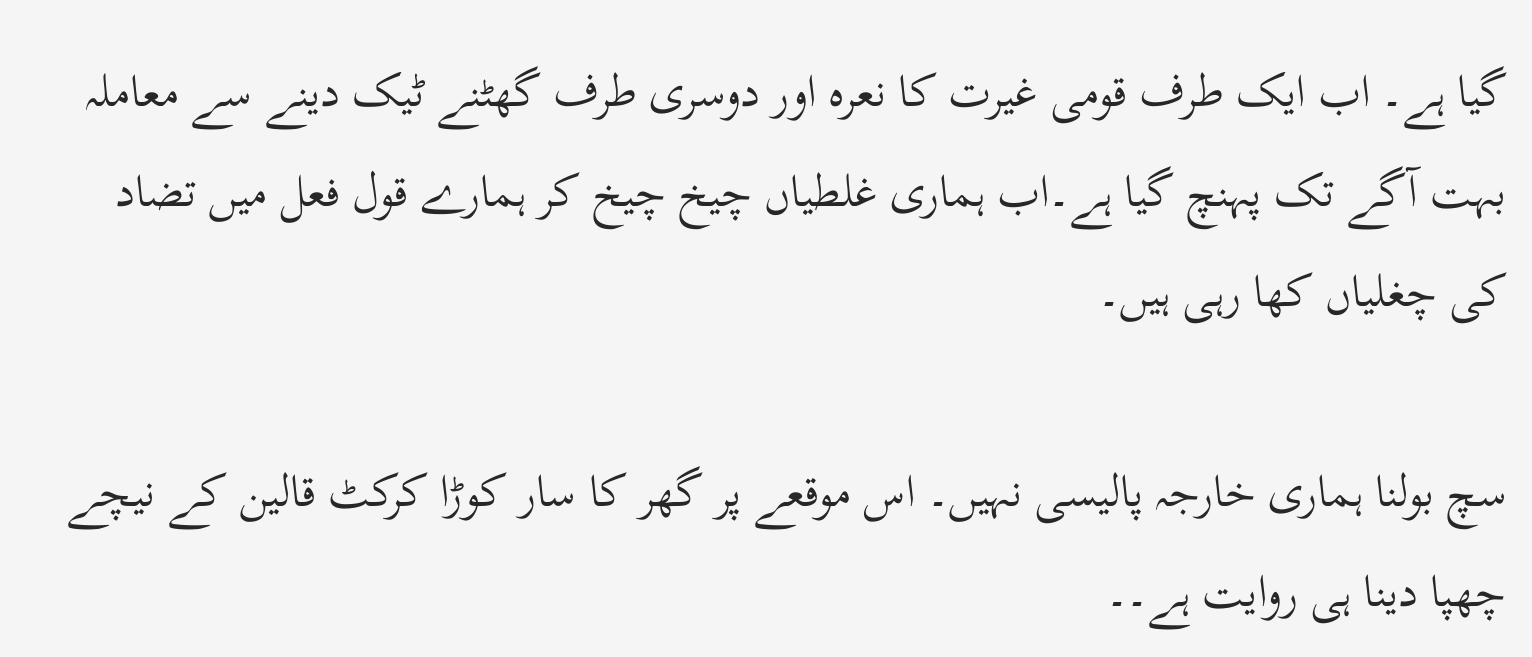گیا ہے۔ اب ایک طرف قومی غیرت کا نعرہ اور دوسری طرف گھٹنے ٹیک دینے سے معاملہ بہت آگے تک پہنچ گیا ہے۔اب ہماری غلطیاں چیخ چیخ کر ہمارے قول فعل میں تضاد کی چغلیاں کھا رہی ہیں۔

سچ بولنا ہماری خارجہ پالیسی نہیں۔ اس موقعے پر گھر کا سار کوڑا کرکٹ قالین کے نیچے چھپا دینا ہی روایت ہے۔۔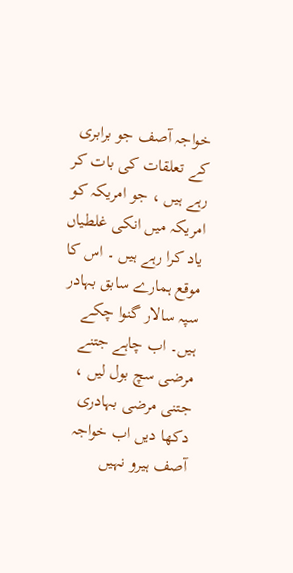خواجہ آصف جو برابری کے تعلقات کی بات کر رہے ہیں ، جو امریکہ کو امریکہ میں انکی غلطیاں یاد کرا رہے ہیں ۔ اس کا موقع ہمارے سابق بہادر سپہ سالار گنوا چکے ہیں۔ اب چاہے جتنے مرضی سچ بول لیں ، جتنی مرضی بہادری دکھا دیں اب خواجہ آصف ہیرو نہیں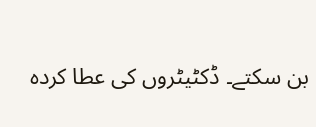بن سکتے۔ ڈکٹیٹروں کی عطا کردہ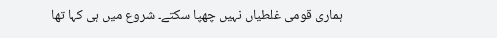ہماری قومی غلطیاں نہیں چھپا سکتے۔ شروع میں ہی کہا تھا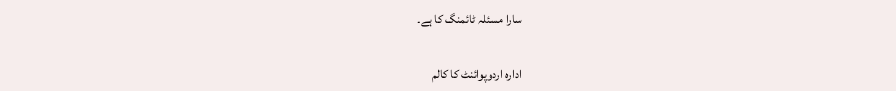سارا مسئلہ ٹائمنگ کا ہے۔

ادارہ اردوپوائنٹ کا کالم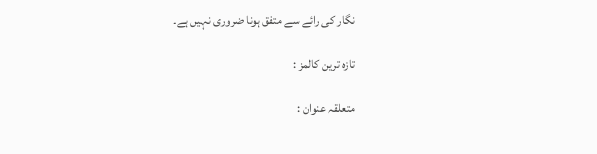نگار کی رائے سے متفق ہونا ضروری نہیں ہے۔

تازہ ترین کالمز :

متعلقہ عنوان :